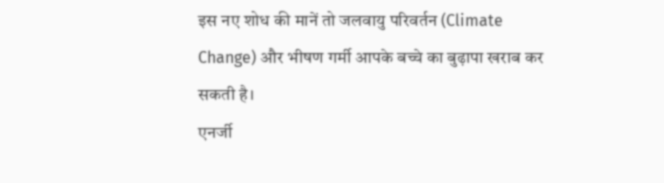इस नए शोध की मानें तो जलवायु परिवर्तन (Climate Change) और भीषण गर्मी आपके बच्चे का बुढ़ापा खराब कर सकती है।
एनर्जी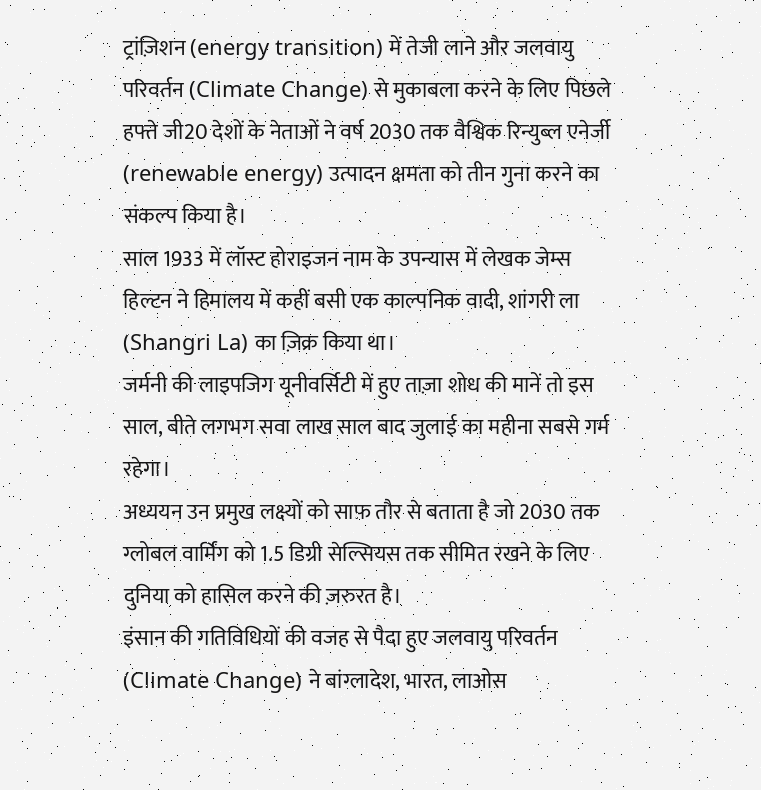ट्रांज़िशन (energy transition) में तेजी लाने और जलवायु परिवर्तन (Climate Change) से मुकाबला करने के लिए पिछले हफ्ते जी20 देशों के नेताओं ने वर्ष 2030 तक वैश्विक रिन्युब्ल एनेर्जी (renewable energy) उत्पादन क्षमता को तीन गुना करने का संकल्प किया है।
साल 1933 में लॉस्ट होराइजन नाम के उपन्यास में लेखक जेम्स हिल्टन ने हिमालय में कहीं बसी एक काल्पनिक वादी, शांगरी ला (Shangri La) का ज़िक्र किया था।
जर्मनी की लाइपजिग यूनीवर्सिटी में हुए ताज़ा शोध की मानें तो इस साल, बीते लगभग सवा लाख साल बाद जुलाई का महीना सबसे गर्म रहेगा।
अध्ययन उन प्रमुख लक्ष्यों को साफ़ तौर से बताता है जो 2030 तक ग्लोबल वार्मिंग को 1.5 डिग्री सेल्सियस तक सीमित रखने के लिए दुनिया को हासिल करने की ज़रुरत है।
इंसान की गतिविधियों की वजह से पैदा हुए जलवायु परिवर्तन (Climate Change) ने बांग्लादेश, भारत, लाओस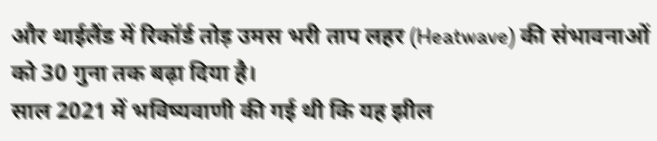और थाईलैंड में रिकॉर्ड तोड़ उमस भरी ताप लहर (Heatwave) की संभावनाओं को 30 गुना तक बढ़ा दिया है।
साल 2021 में भविष्यवाणी की गई थी कि यह झील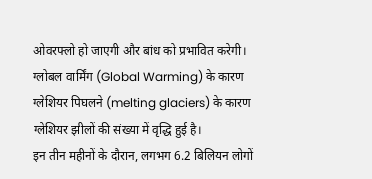ओवरफ्लो हो जाएगी और बांध को प्रभावित करेगी। ग्लोबल वार्मिंग (Global Warming) के कारण ग्लेशियर पिघलने (melting glaciers) के कारण ग्लेशियर झीलों की संख्या में वृद्धि हुई है।
इन तीन महीनों के दौरान, लगभग 6.2 बिलियन लोगों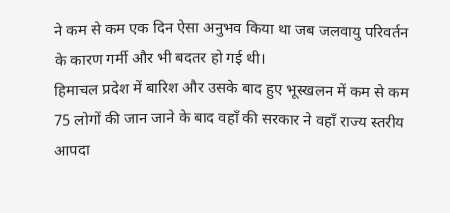ने कम से कम एक दिन ऐसा अनुभव किया था जब जलवायु परिवर्तन के कारण गर्मी और भी बदतर हो गई थी।
हिमाचल प्रदेश में बारिश और उसके बाद हुए भूस्खलन में कम से कम 75 लोगों की जान जाने के बाद वहाँ की सरकार ने वहाँ राज्य स्तरीय आपदा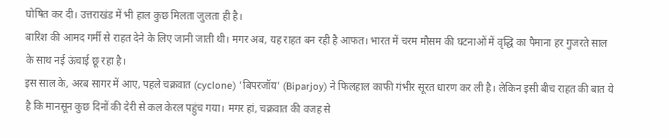घोषित कर दी। उत्तराखंड में भी हाल कुछ मिलता जुलता ही है।
बारिश की आमद गर्मी से राहत देने के लिए जानी जाती थी। मगर अब, यह राहत बन रही है आफत। भारत में चरम मौसम की घटनाओं में वृद्धि का पैमाना हर गुजरते साल के साथ नई ऊंचाई छू रहा है।
इस साल के, अरब सागर में आए, पहले चक्रवात (cyclone) 'बिपरजॉय' (Biparjoy) ने फिलहाल काफी गंभीर सूरत धारण कर ली है। लेकिन इसी बीच राहत की बात ये है कि मानसून कुछ दिनों की देरी से कल केरल पहुंच गया। मगर हां, चक्रवात की वजह से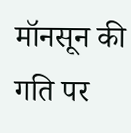मॉनसून की गति पर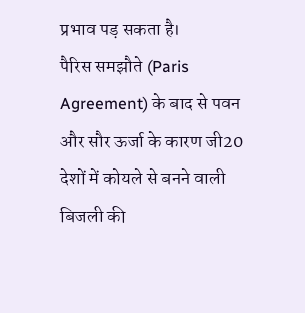प्रभाव पड़ सकता है।
पैरिस समझौते (Paris Agreement) के बाद से पवन और सौर ऊर्जा के कारण जी20 देशों में कोयले से बनने वाली बिजली की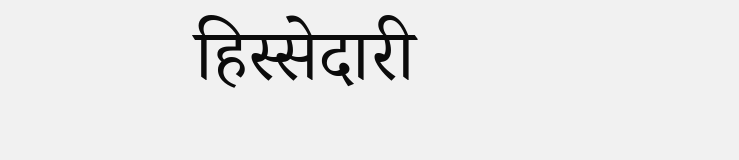हिस्सेदारी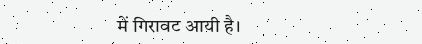में गिरावट आयी है।